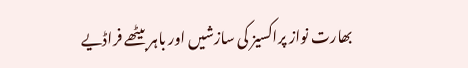بھارت نواز پراکسیز کی سازشیں اور باہر بیٹھے فراڈیے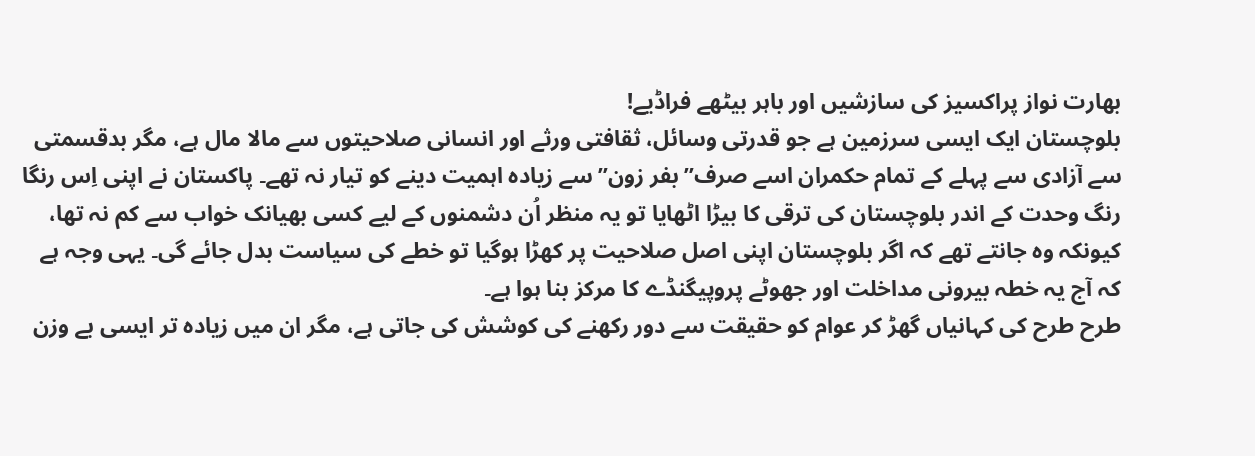بھارت نواز پراکسیز کی سازشیں اور باہر بیٹھے فراڈیے!
بلوچستان ایک ایسی سرزمین ہے جو قدرتی وسائل، ثقافتی ورثے اور انسانی صلاحیتوں سے مالا مال ہے، مگر بدقسمتی سے آزادی سے پہلے کے تمام حکمران اسے صرف” بفر زون” سے زیادہ اہمیت دینے کو تیار نہ تھے۔ پاکستان نے اپنی اِس رنگا رنگ وحدت کے اندر بلوچستان کی ترقی کا بیڑا اٹھایا تو یہ منظر اُن دشمنوں کے لیے کسی بھیانک خواب سے کم نہ تھا، کیونکہ وہ جانتے تھے کہ اگر بلوچستان اپنی اصل صلاحیت پر کھڑا ہوگیا تو خطے کی سیاست بدل جائے گی۔ یہی وجہ ہے کہ آج یہ خطہ بیرونی مداخلت اور جھوٹے پروپیگنڈے کا مرکز بنا ہوا ہے۔
طرح طرح کی کہانیاں گھڑ کر عوام کو حقیقت سے دور رکھنے کی کوشش کی جاتی ہے، مگر ان میں زیادہ تر ایسی بے وزن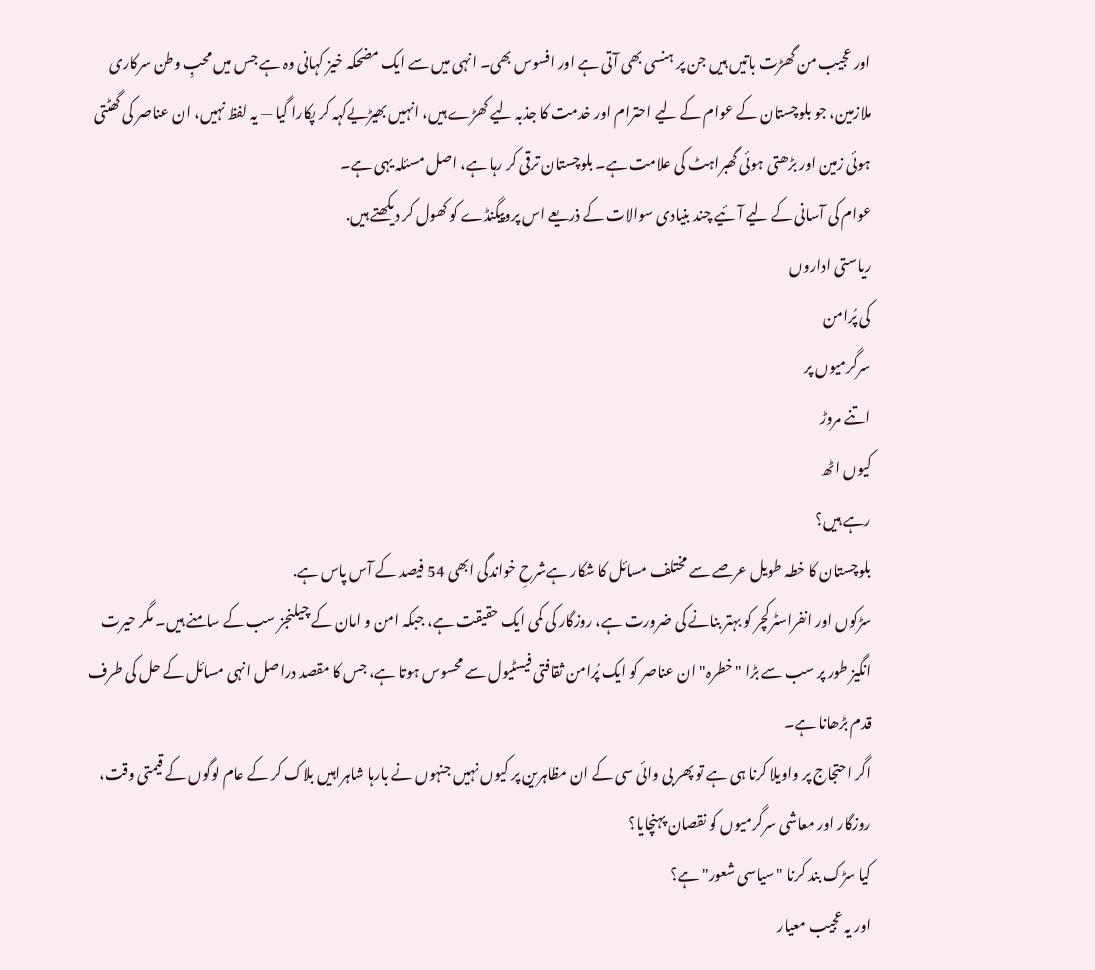اور عجیب من گھڑت باتیں ہیں جن پر ہنسی بھی آتی ہے اور افسوس بھی۔ انہی میں سے ایک مضحکہ خیز کہانی وہ ہے جس میں محبِ وطن سرکاری ملازمین، جو بلوچستان کے عوام کے لیے احترام اور خدمت کا جذبہ لیے کھڑے ہیں، انہیں بھیڑیےکہہ کر پکارا گیا — یہ لفظ نہیں، ان عناصر کی گھٹتی ہوئی زمین اور بڑھتی ہوئی گھبراہٹ کی علامت ہے۔ بلوچستان ترقی کر رہا ہے، اصل مسئلہ یہی ہے۔
عوام کی آسانی کے لیے آئیے چند بنیادی سوالات کے ذریعے اس پروپیگنڈے کو کھول کر دیکھتے ہیں.
ریاستی اداروں
کی پُرامن
سرگرمیوں پر
اتنے مروڑ
کیوں اٹھ
رہے ہیں؟
بلوچستان کا خطہ طویل عرصے سے مختلف مسائل کا شکار ہےشرحِ خواندگی ابھی 54 فیصد کے آس پاس ہے.
سڑکوں اور انفراسٹرکچر کو بہتر بنانے کی ضرورت ہے، روزگار کی کمی ایک حقیقت ہے، جبکہ امن و امان کے چیلنجز سب کے سامنے ہیں۔ مگر حیرت انگیز طور پر سب سے بڑا "خطرہ" ان عناصر کو ایک پُرامن ثقافتی فیسٹیول سے محسوس ہوتا ہے، جس کا مقصد دراصل انہی مسائل کے حل کی طرف قدم بڑھانا ہے۔
اگر احتجاج پر واویلا کرنا ہی ہے تو پھر بی وائی سی کے ان مظاہرین پر کیوں نہیں جنہوں نے بارہا شاہراہیں بلاک کر کے عام لوگوں کے قیمتی وقت، روزگار اور معاشی سرگرمیوں کو نقصان پہنچایا؟
کیا سڑک بند کرنا "سیاسی شعور" ہے؟
اور یہ عجیب معیار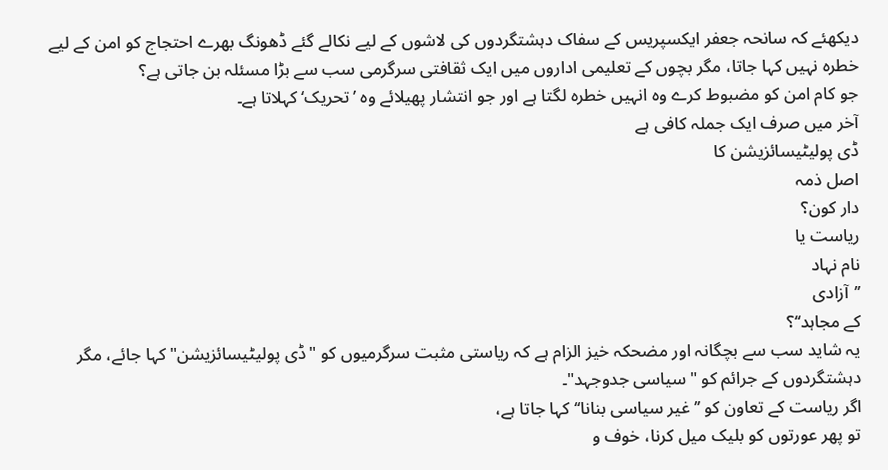دیکھئے کہ سانحہ جعفر ایکسپریس کے سفاک دہشتگردوں کی لاشوں کے لیے نکالے گئے ڈھونگ بھرے احتجاج کو امن کے لیے خطرہ نہیں کہا جاتا، مگر بچوں کے تعلیمی اداروں میں ایک ثقافتی سرگرمی سب سے بڑا مسئلہ بن جاتی ہے؟
جو کام امن کو مضبوط کرے وہ انہیں خطرہ لگتا ہے اور جو انتشار پھیلائے وہ ’تحریک‘ کہلاتا ہے۔
آخر میں صرف ایک جملہ کافی ہے
ڈی پولیٹیسائزیشن کا
اصل ذمہ
دار کون؟
ریاست یا
نام نہاد
’’آزادی
کے مجاہد‘‘؟
یہ شاید سب سے بچگانہ اور مضحکہ خیز الزام ہے کہ ریاستی مثبت سرگرمیوں کو "ڈی پولیٹیسائزیشن" کہا جائے، مگر دہشتگردوں کے جرائم کو "سیاسی جدوجہد"۔
اگر ریاست کے تعاون کو ’’غیر سیاسی بنانا‘‘ کہا جاتا ہے،
تو پھر عورتوں کو بلیک میل کرنا، خوف و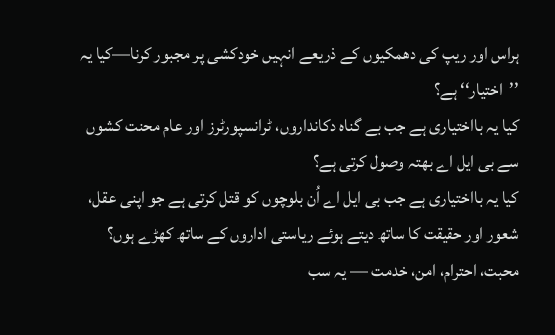ہراس اور ریپ کی دھمکیوں کے ذریعے انہیں خودکشی پر مجبور کرنا—کیا یہ ’’اختیار‘‘ ہے؟
کیا یہ بااختیاری ہے جب بے گناہ دکانداروں، ٹرانسپورٹرز اور عام محنت کشوں سے بی ایل اے بھتہ وصول کرتی ہے؟
کیا یہ بااختیاری ہے جب بی ایل اے اُن بلوچوں کو قتل کرتی ہے جو اپنی عقل، شعور اور حقیقت کا ساتھ دیتے ہوئے ریاستی اداروں کے ساتھ کھڑے ہوں؟
محبت، احترام، امن، خدمت — یہ سب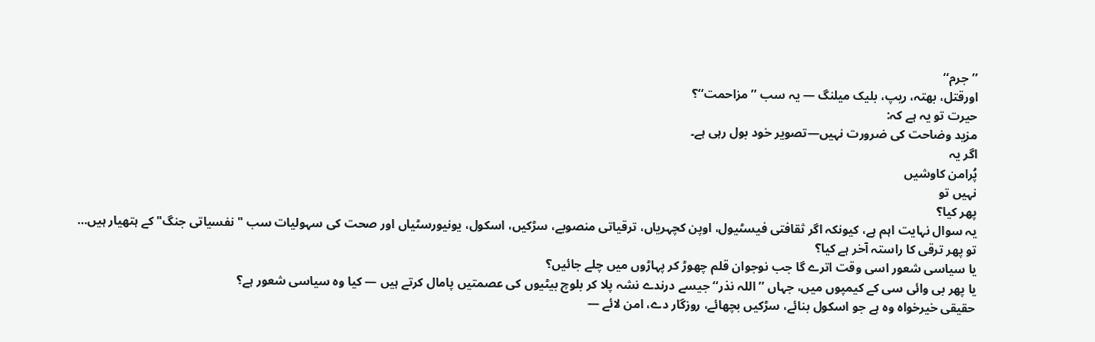’’جرم‘‘
اورقتل، بھتہ، ریپ، بلیک میلنگ — یہ سب ’’مزاحمت‘‘؟
حیرت تو یہ ہے کہ:
مزید وضاحت کی ضرورت نہیں—تصویر خود بول رہی ہے۔
اگر یہ
پُرامن کاوشیں
نہیں تو
پھر کیا؟
یہ سوال نہایت اہم ہے، کیونکہ اگر ثقافتی فیسٹیول، اوپن کچہریاں، ترقیاتی منصوبے، سڑکیں، اسکول، یونیورسٹیاں اور صحت کی سہولیات سب "نفسیاتی جنگ" کے ہتھیار ہیں…
تو پھر ترقی کا راستہ آخر ہے کیا؟
یا سیاسی شعور اسی وقت اترے گا جب نوجوان قلم چھوڑ کر پہاڑوں میں چلے جائیں؟
یا پھر بی وائی سی کے کیمپوں میں، جہاں ’’اللہ نذر‘‘ جیسے درندے نشہ پلا کر بلوچ بیٹیوں کی عصمتیں پامال کرتے ہیں — کیا وہ سیاسی شعور ہے؟
حقیقی خیرخواہ وہ ہے جو اسکول بنائے، سڑکیں بچھائے، روزگار دے، امن لائے —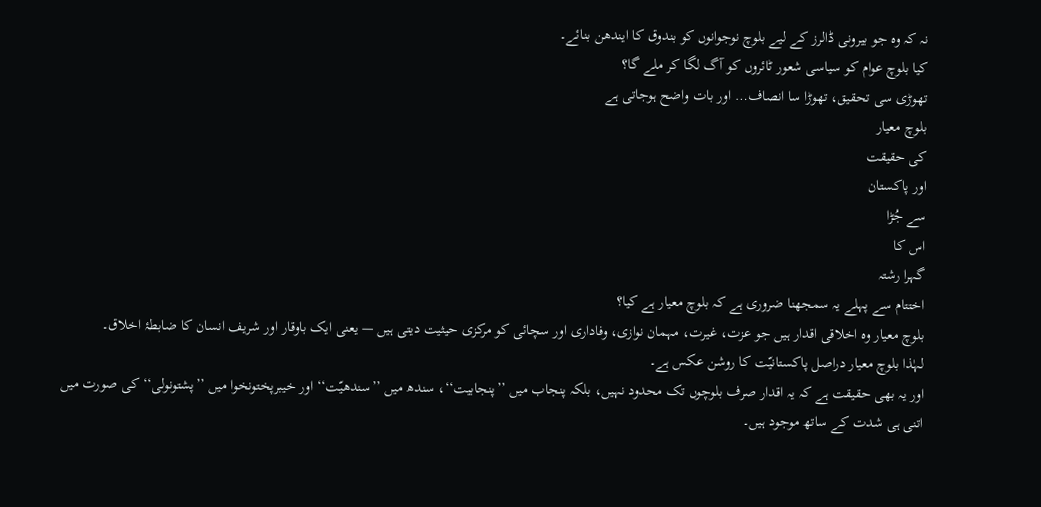نہ کہ وہ جو بیرونی ڈالرز کے لیے بلوچ نوجوانوں کو بندوق کا ایندھن بنائے۔
کیا بلوچ عوام کو سیاسی شعور ٹائروں کو آگ لگا کر ملے گا؟
تھوڑی سی تحقیق، تھوڑا سا انصاف… اور بات واضح ہوجاتی ہے
بلوچ معیار
کی حقیقت
اور پاکستان
سے جُڑا
اس کا
گہرا رشتہ
اختتام سے پہلے یہ سمجھنا ضروری ہے کہ بلوچ معیار ہے کیا؟
بلوچ معیار وہ اخلاقی اقدار ہیں جو عزت، غیرت، مہمان نوازی، وفاداری اور سچائی کو مرکزی حیثیت دیتی ہیں — یعنی ایک باوقار اور شریف انسان کا ضابطۂ اخلاق۔
لہٰذا بلوچ معیار دراصل پاکستانیّت کا روشن عکس ہے۔
اور یہ بھی حقیقت ہے کہ یہ اقدار صرف بلوچوں تک محدود نہیں، بلکہ پنجاب میں ’’پنجابیت‘‘، سندھ میں ’’سندھیّت‘‘ اور خیبرپختونخوا میں ’’پشتونولی‘‘ کی صورت میں اتنی ہی شدت کے ساتھ موجود ہیں۔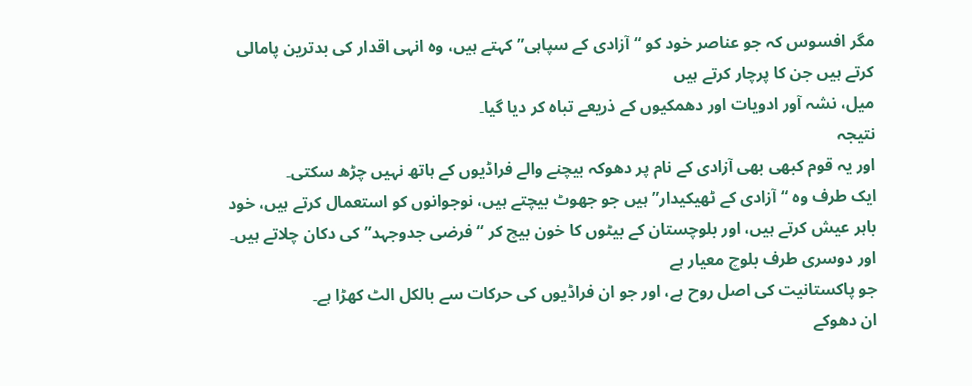مگر افسوس کہ جو عناصر خود کو “آزادی کے سپاہی” کہتے ہیں، وہ انہی اقدار کی بدترین پامالی کرتے ہیں جن کا پرچار کرتے ہیں
میل، نشہ آور ادویات اور دھمکیوں کے ذریعے تباہ کر دیا گیا۔
نتیجہ
اور یہ قوم کبھی بھی آزادی کے نام پر دھوکہ بیچنے والے فراڈیوں کے ہاتھ نہیں چڑھ سکتی۔
ایک طرف وہ “آزادی کے ٹھیکیدار” ہیں جو جھوٹ بیچتے ہیں، نوجوانوں کو استعمال کرتے ہیں، خود باہر عیش کرتے ہیں، اور بلوچستان کے بیٹوں کا خون بیچ کر “فرضی جدوجہد” کی دکان چلاتے ہیں۔
اور دوسری طرف بلوچ معیار ہے
جو پاکستانیت کی اصل روح ہے، اور جو ان فراڈیوں کی حرکات سے بالکل الٹ کھڑا ہے۔
ان دھوکے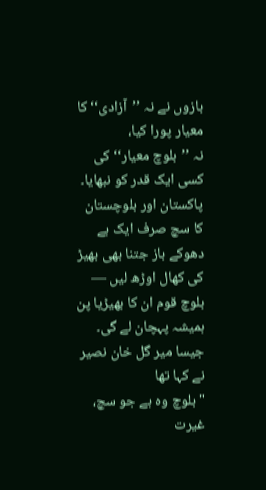بازوں نے نہ ’’آزادی‘‘ کا معیار پورا کیا،
نہ ’’بلوچ معیار‘‘ کی کسی ایک قدر کو نبھایا۔
پاکستان اور بلوچستان کا سچ صرف ایک ہے
دھوکے باز جتنا بھی بھیڑ کی کھال اوڑھ لیں — بلوچ قوم ان کا بھیڑیا پن ہمیشہ پہچان لے گی۔
جیسا میر گل خان نصیر نے کہا تھا
"بلوچ وہ ہے جو سچ، غیرت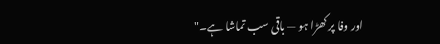اور وفا پر کھڑا ہو — باقی سب تماشا ہے۔"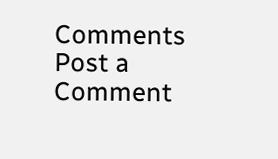Comments
Post a Comment